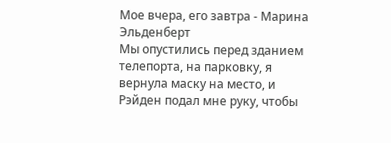Мое вчера, его завтра - Марина Эльденберт
Мы опустились перед зданием телепорта, на парковку, я вернула маску на место, и Рэйден подал мне руку, чтобы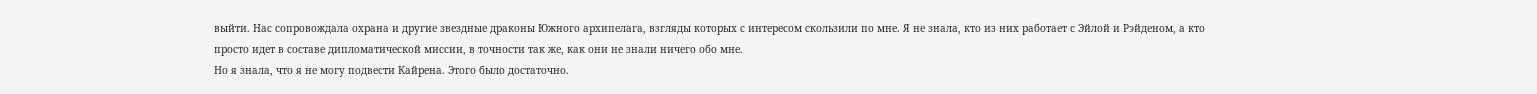выйти. Нас сопровождала охрана и другие звездные драконы Южного архипелага, взгляды которых с интересом скользили по мне. Я не знала, кто из них работает с Эйлой и Рэйденом, а кто просто идет в составе дипломатической миссии, в точности так же, как они не знали ничего обо мне.
Но я знала, что я не могу подвести Кайрена. Этого было достаточно.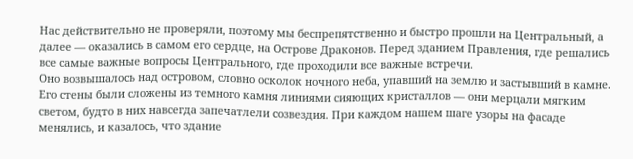Нас действительно не проверяли, поэтому мы беспрепятственно и быстро прошли на Центральный, а далее — оказались в самом его сердце, на Острове Драконов. Перед зданием Правления, где решались все самые важные вопросы Центрального, где проходили все важные встречи.
Оно возвышалось над островом, словно осколок ночного неба, упавший на землю и застывший в камне. Его стены были сложены из темного камня линиями сияющих кристаллов — они мерцали мягким светом, будто в них навсегда запечатлели созвездия. При каждом нашем шаге узоры на фасаде менялись, и казалось, что здание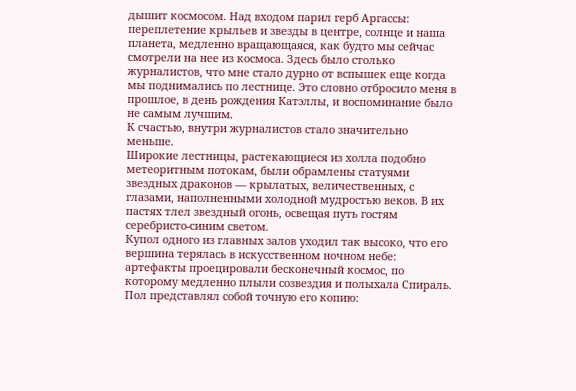дышит космосом. Над входом парил герб Аргассы: переплетение крыльев и звезды в центре, солнце и наша планета, медленно вращающаяся, как будто мы сейчас смотрели на нее из космоса. Здесь было столько журналистов, что мне стало дурно от вспышек еще когда мы поднимались по лестнице. Это словно отбросило меня в прошлое, в день рождения Катэллы, и воспоминание было не самым лучшим.
К счастью, внутри журналистов стало значительно меньше.
Широкие лестницы, растекающиеся из холла подобно метеоритным потокам, были обрамлены статуями звездных драконов — крылатых, величественных, с глазами, наполненными холодной мудростью веков. В их пастях тлел звездный огонь, освещая путь гостям серебристо-синим светом.
Купол одного из главных залов уходил так высоко, что его вершина терялась в искусственном ночном небе: артефакты проецировали бесконечный космос, по которому медленно плыли созвездия и полыхала Спираль. Пол представлял собой точную его копию: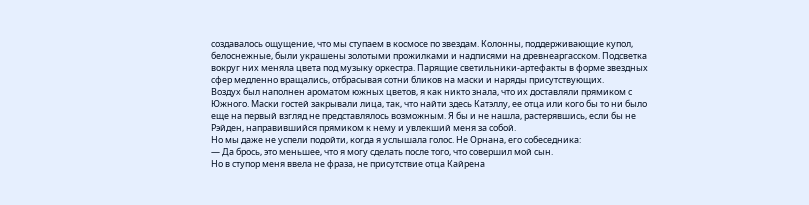создавалось ощущение, что мы ступаем в космосе по звездам. Колонны, поддерживающие купол, белоснежные, были украшены золотыми прожилками и надписями на древнеаргасском. Подсветка вокруг них меняла цвета под музыку оркестра. Парящие светильники-артефакты в форме звездных сфер медленно вращались, отбрасывая сотни бликов на маски и наряды присутствующих.
Воздух был наполнен ароматом южных цветов, я как никто знала, что их доставляли прямиком с Южного. Маски гостей закрывали лица, так, что найти здесь Катэллу, ее отца или кого бы то ни было еще на первый взгляд не представлялось возможным. Я бы и не нашла, растерявшись, если бы не Рэйден, направившийся прямиком к нему и увлекший меня за собой.
Но мы даже не успели подойти, когда я услышала голос. Не Орнана, его собеседника:
— Да брось, это меньшее, что я могу сделать после того, что совершил мой сын.
Но в ступор меня ввела не фраза, не присутствие отца Кайрена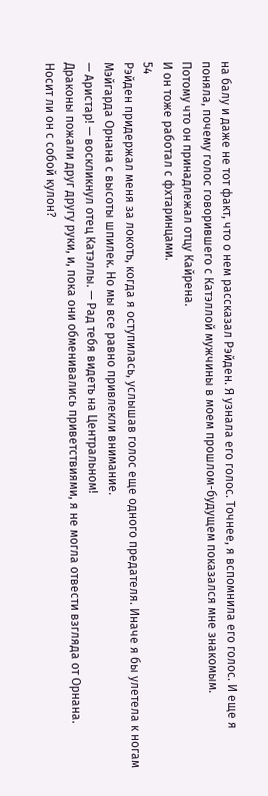на балу и даже не тот факт, что о нем рассказал Рэйден. Я узнала его голос. Точнее, я вспомнила его голос. И еще я поняла, почему голос говорившего с Катэллой мужчины в моем прошлом-будущем показался мне знакомым.
Потому что он принадлежал отцу Кайрена.
И он тоже работал с фхтаринцами.
54
Рэйден придержал меня за локоть, когда я оступилась, услышав голос еще одного предателя. Иначе я бы улетела к ногам Мэйгарда Орнана с высоты шпилек. Но мы все равно привлекли внимание.
— Аристар! — воскликнул отец Катэллы. — Рад тебя видеть на Центральном!
Драконы пожали друг другу руки, и, пока они обменивались приветствиями, я не могла отвести взгляда от Орнана.
Носит ли он с собой кулон?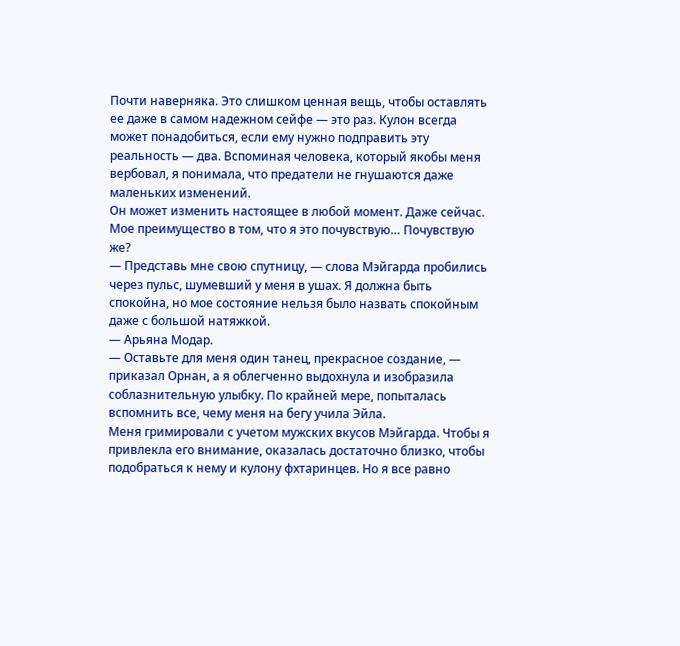Почти наверняка. Это слишком ценная вещь, чтобы оставлять ее даже в самом надежном сейфе — это раз. Кулон всегда может понадобиться, если ему нужно подправить эту реальность — два. Вспоминая человека, который якобы меня вербовал, я понимала, что предатели не гнушаются даже маленьких изменений.
Он может изменить настоящее в любой момент. Даже сейчас.
Мое преимущество в том, что я это почувствую… Почувствую же?
— Представь мне свою спутницу, — слова Мэйгарда пробились через пульс, шумевший у меня в ушах. Я должна быть спокойна, но мое состояние нельзя было назвать спокойным даже с большой натяжкой.
— Арьяна Модар.
— Оставьте для меня один танец, прекрасное создание, — приказал Орнан, а я облегченно выдохнула и изобразила соблазнительную улыбку. По крайней мере, попыталась вспомнить все, чему меня на бегу учила Эйла.
Меня гримировали с учетом мужских вкусов Мэйгарда. Чтобы я привлекла его внимание, оказалась достаточно близко, чтобы подобраться к нему и кулону фхтаринцев. Но я все равно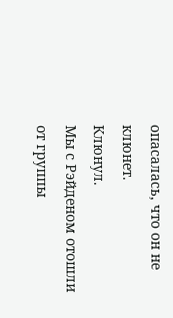опасалась, что он не клюнет.
Клюнул.
Мы с Рэйденом отошли от группы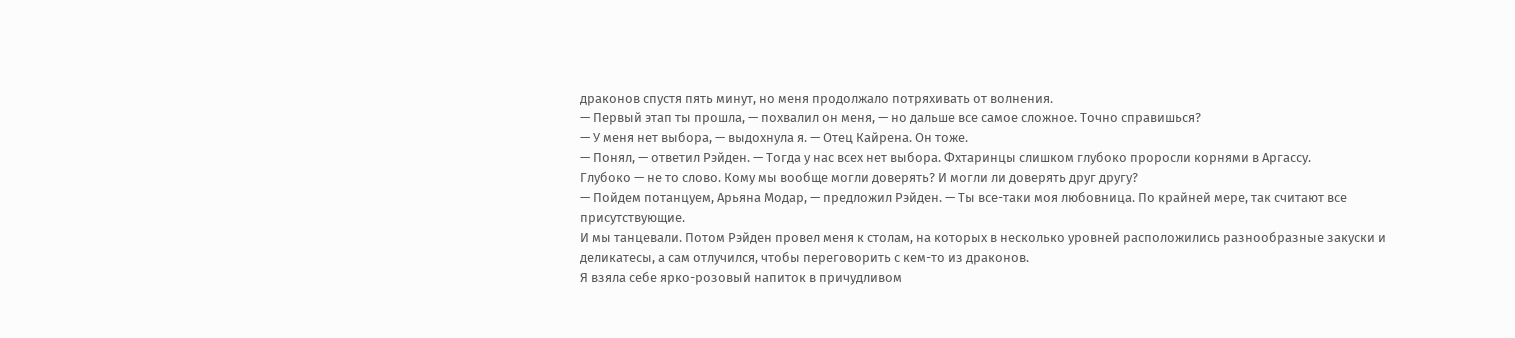драконов спустя пять минут, но меня продолжало потряхивать от волнения.
— Первый этап ты прошла, — похвалил он меня, — но дальше все самое сложное. Точно справишься?
— У меня нет выбора, — выдохнула я. — Отец Кайрена. Он тоже.
— Понял, — ответил Рэйден. — Тогда у нас всех нет выбора. Фхтаринцы слишком глубоко проросли корнями в Аргассу.
Глубоко — не то слово. Кому мы вообще могли доверять? И могли ли доверять друг другу?
— Пойдем потанцуем, Арьяна Модар, — предложил Рэйден. — Ты все-таки моя любовница. По крайней мере, так считают все присутствующие.
И мы танцевали. Потом Рэйден провел меня к столам, на которых в несколько уровней расположились разнообразные закуски и деликатесы, а сам отлучился, чтобы переговорить с кем-то из драконов.
Я взяла себе ярко-розовый напиток в причудливом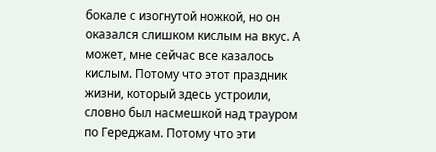бокале с изогнутой ножкой, но он оказался слишком кислым на вкус. А может, мне сейчас все казалось кислым. Потому что этот праздник жизни, который здесь устроили, словно был насмешкой над трауром по Гереджам. Потому что эти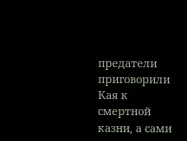предатели приговорили Кая к смертной казни, а сами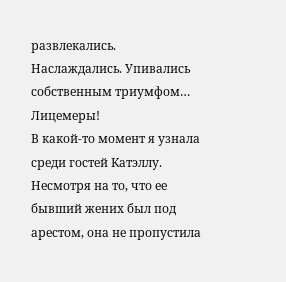развлекались. Наслаждались. Упивались собственным триумфом…
Лицемеры!
В какой-то момент я узнала среди гостей Катэллу. Несмотря на то, что ее бывший жених был под арестом, она не пропустила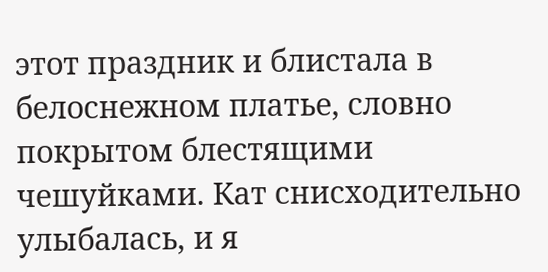этот праздник и блистала в белоснежном платье, словно покрытом блестящими чешуйками. Кат снисходительно улыбалась, и я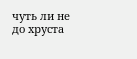чуть ли не до хруста